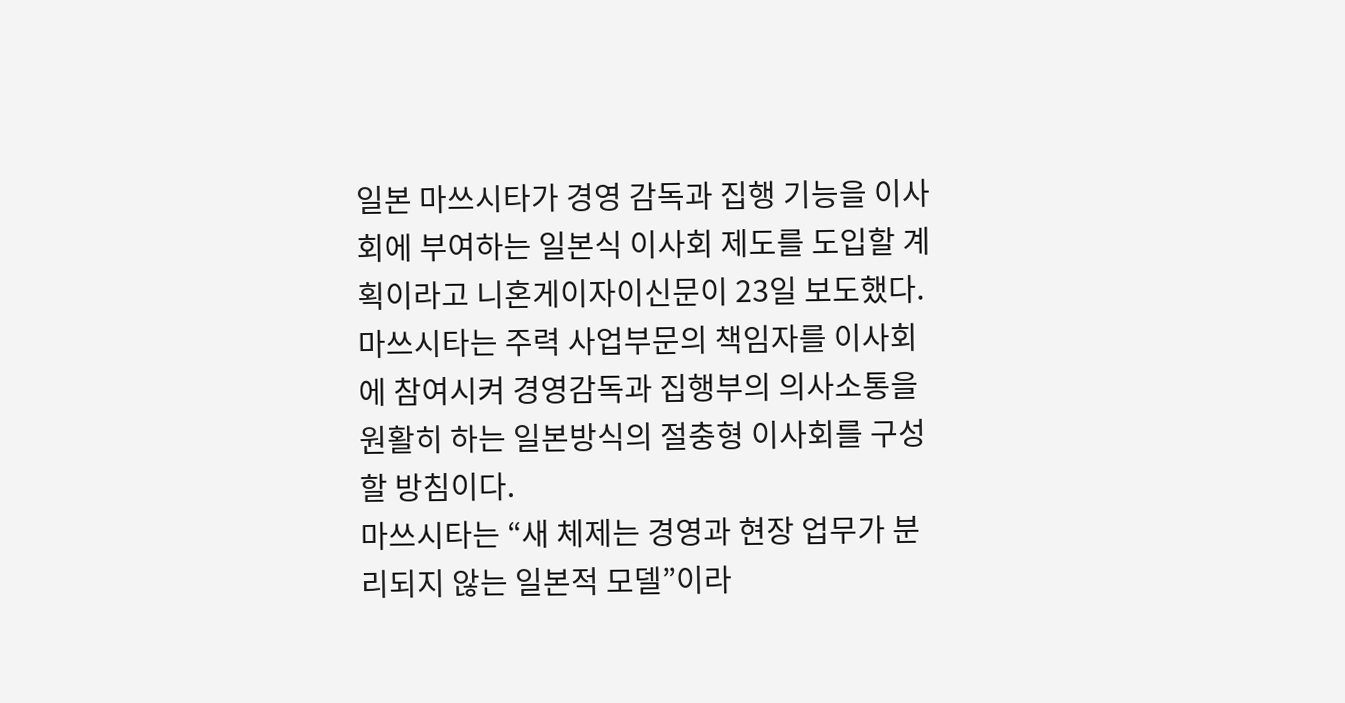일본 마쓰시타가 경영 감독과 집행 기능을 이사회에 부여하는 일본식 이사회 제도를 도입할 계획이라고 니혼게이자이신문이 23일 보도했다.
마쓰시타는 주력 사업부문의 책임자를 이사회에 참여시켜 경영감독과 집행부의 의사소통을 원활히 하는 일본방식의 절충형 이사회를 구성할 방침이다.
마쓰시타는 “새 체제는 경영과 현장 업무가 분리되지 않는 일본적 모델”이라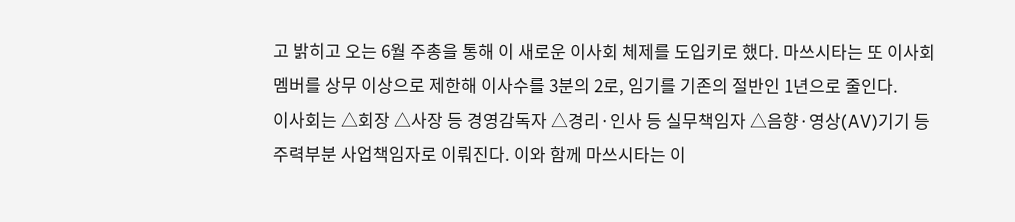고 밝히고 오는 6월 주총을 통해 이 새로운 이사회 체제를 도입키로 했다. 마쓰시타는 또 이사회 멤버를 상무 이상으로 제한해 이사수를 3분의 2로, 임기를 기존의 절반인 1년으로 줄인다.
이사회는 △회장 △사장 등 경영감독자 △경리·인사 등 실무책임자 △음향·영상(AV)기기 등 주력부분 사업책임자로 이뤄진다. 이와 함께 마쓰시타는 이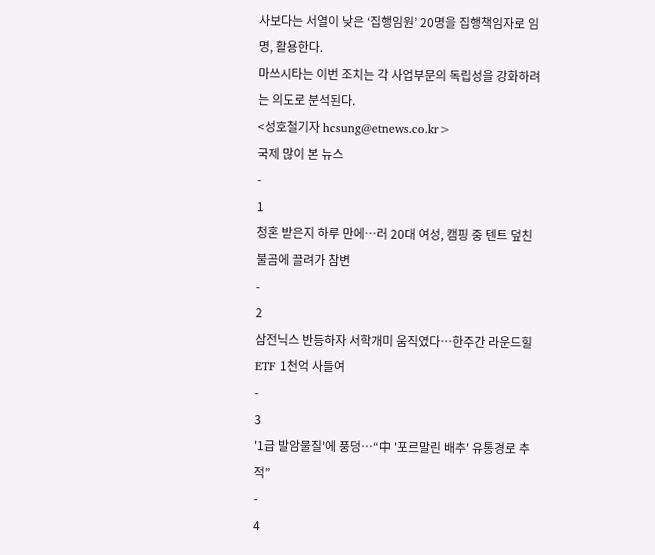사보다는 서열이 낮은 ‘집행임원’ 20명을 집행책임자로 임명, 활용한다.
마쓰시타는 이번 조치는 각 사업부문의 독립성을 강화하려는 의도로 분석된다.
<성호철기자 hcsung@etnews.co.kr>
국제 많이 본 뉴스
-
1
청혼 받은지 하루 만에…러 20대 여성, 캠핑 중 텐트 덮친 불곰에 끌려가 참변
-
2
삼전닉스 반등하자 서학개미 움직였다…한주간 라운드힐 ETF 1천억 사들여
-
3
'1급 발암물질'에 풍덩…“中 '포르말린 배추' 유통경로 추적”
-
4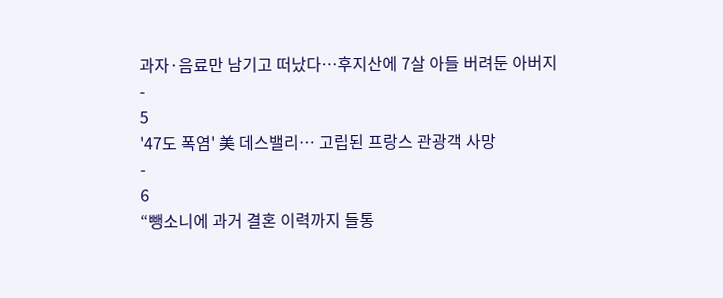과자·음료만 남기고 떠났다…후지산에 7살 아들 버려둔 아버지
-
5
'47도 폭염' 美 데스밸리… 고립된 프랑스 관광객 사망
-
6
“뺑소니에 과거 결혼 이력까지 들통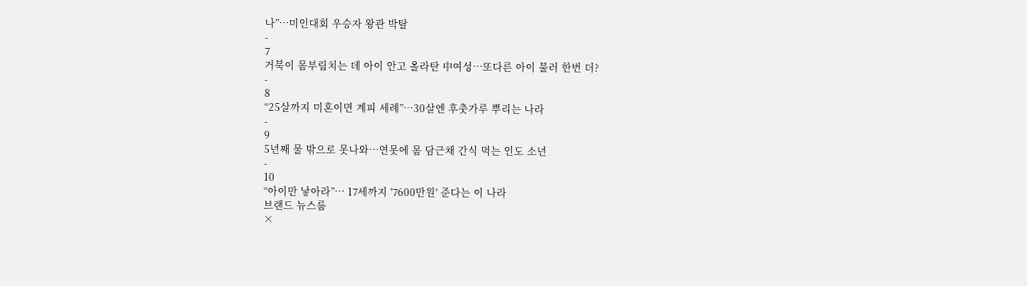나”…미인대회 우승자 왕관 박탈
-
7
거북이 몸부림치는 데 아이 안고 올라탄 中여성…또다른 아이 불러 한번 더?
-
8
“25살까지 미혼이면 계피 세례”…30살엔 후춧가루 뿌리는 나라
-
9
5년째 물 밖으로 못나와…연못에 몸 담근채 간식 먹는 인도 소년
-
10
“아이만 낳아라”… 17세까지 '7600만원' 준다는 이 나라
브랜드 뉴스룸
×